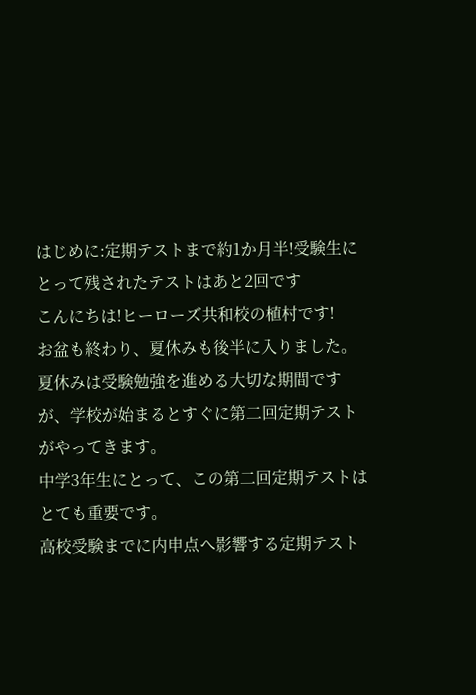はじめに:定期テストまで約1か月半!受験生にとって残されたテストはあと2回です
こんにちは!ヒーローズ共和校の植村です!
お盆も終わり、夏休みも後半に入りました。
夏休みは受験勉強を進める大切な期間ですが、学校が始まるとすぐに第二回定期テストがやってきます。
中学3年生にとって、この第二回定期テストはとても重要です。
高校受験までに内申点へ影響する定期テスト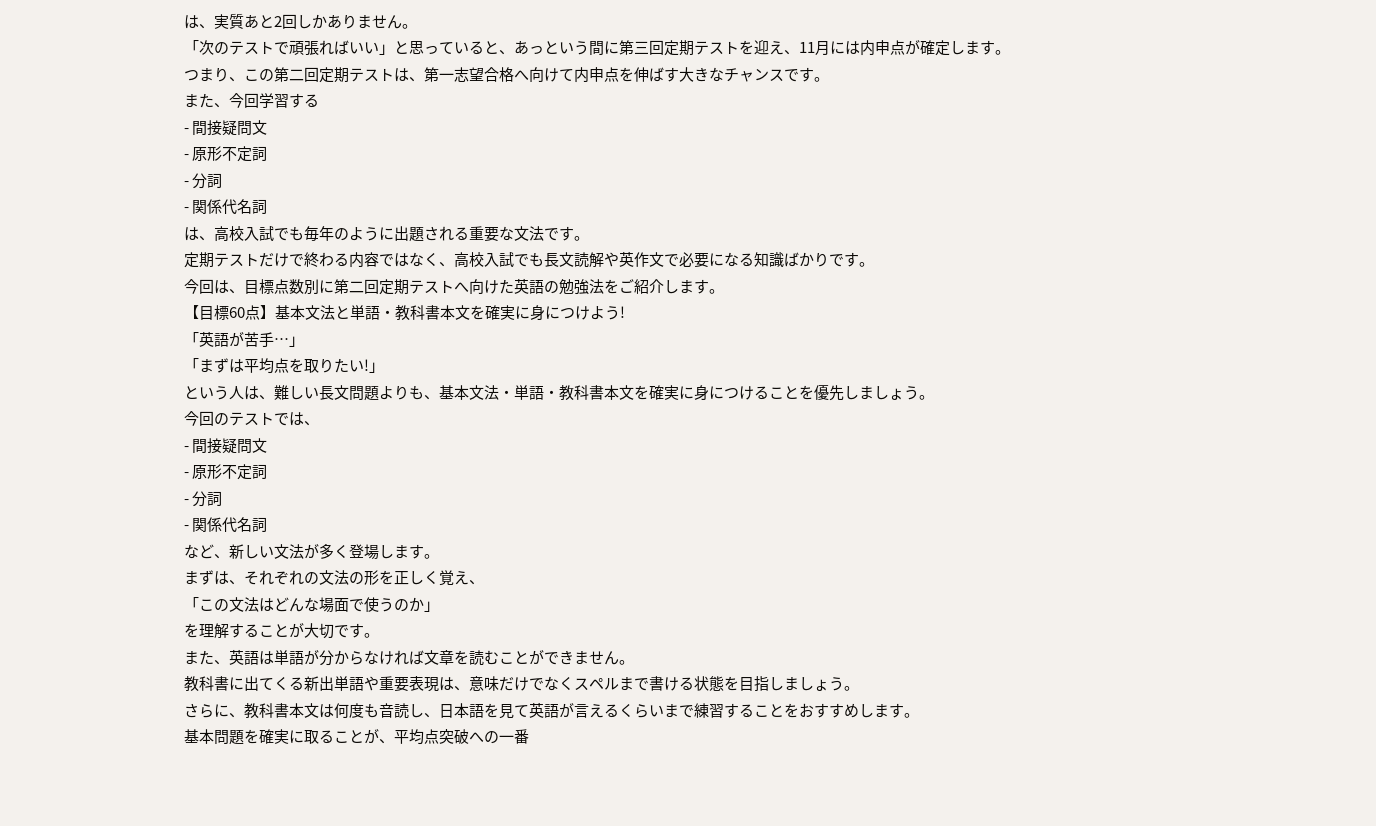は、実質あと2回しかありません。
「次のテストで頑張ればいい」と思っていると、あっという間に第三回定期テストを迎え、11月には内申点が確定します。
つまり、この第二回定期テストは、第一志望合格へ向けて内申点を伸ばす大きなチャンスです。
また、今回学習する
- 間接疑問文
- 原形不定詞
- 分詞
- 関係代名詞
は、高校入試でも毎年のように出題される重要な文法です。
定期テストだけで終わる内容ではなく、高校入試でも長文読解や英作文で必要になる知識ばかりです。
今回は、目標点数別に第二回定期テストへ向けた英語の勉強法をご紹介します。
【目標60点】基本文法と単語・教科書本文を確実に身につけよう!
「英語が苦手…」
「まずは平均点を取りたい!」
という人は、難しい長文問題よりも、基本文法・単語・教科書本文を確実に身につけることを優先しましょう。
今回のテストでは、
- 間接疑問文
- 原形不定詞
- 分詞
- 関係代名詞
など、新しい文法が多く登場します。
まずは、それぞれの文法の形を正しく覚え、
「この文法はどんな場面で使うのか」
を理解することが大切です。
また、英語は単語が分からなければ文章を読むことができません。
教科書に出てくる新出単語や重要表現は、意味だけでなくスペルまで書ける状態を目指しましょう。
さらに、教科書本文は何度も音読し、日本語を見て英語が言えるくらいまで練習することをおすすめします。
基本問題を確実に取ることが、平均点突破への一番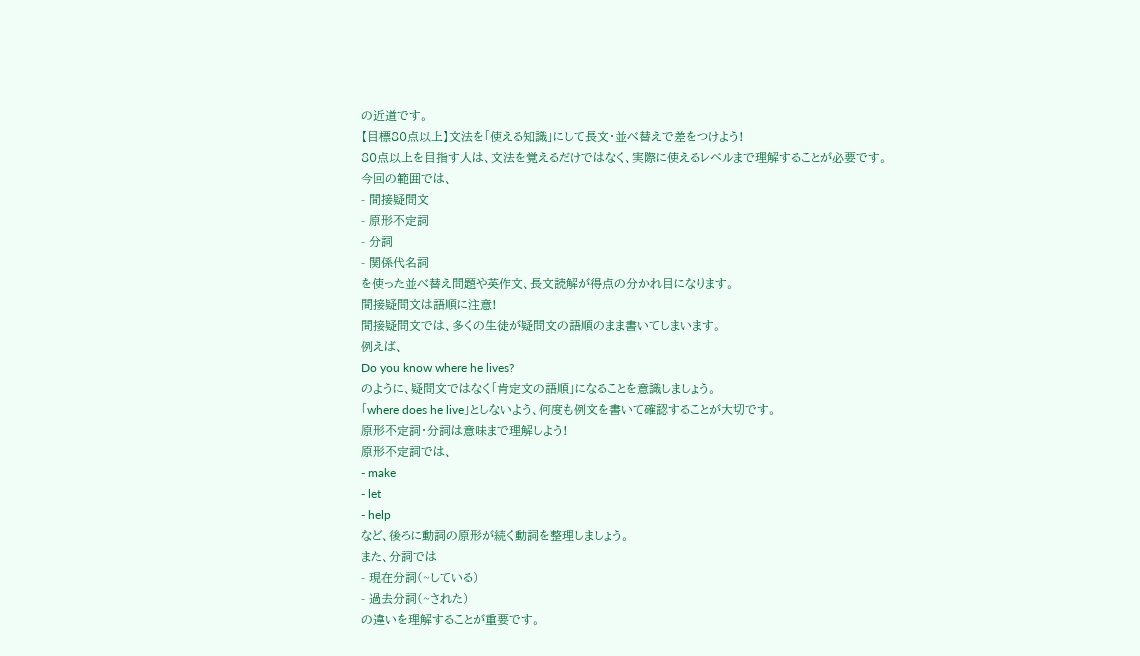の近道です。
【目標80点以上】文法を「使える知識」にして長文・並べ替えで差をつけよう!
80点以上を目指す人は、文法を覚えるだけではなく、実際に使えるレベルまで理解することが必要です。
今回の範囲では、
- 間接疑問文
- 原形不定詞
- 分詞
- 関係代名詞
を使った並べ替え問題や英作文、長文読解が得点の分かれ目になります。
間接疑問文は語順に注意!
間接疑問文では、多くの生徒が疑問文の語順のまま書いてしまいます。
例えば、
Do you know where he lives?
のように、疑問文ではなく「肯定文の語順」になることを意識しましょう。
「where does he live」としないよう、何度も例文を書いて確認することが大切です。
原形不定詞・分詞は意味まで理解しよう!
原形不定詞では、
- make
- let
- help
など、後ろに動詞の原形が続く動詞を整理しましょう。
また、分詞では
- 現在分詞(~している)
- 過去分詞(~された)
の違いを理解することが重要です。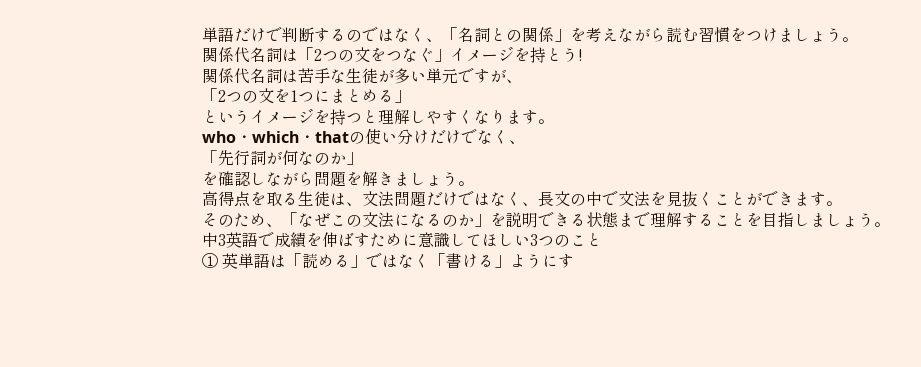単語だけで判断するのではなく、「名詞との関係」を考えながら読む習慣をつけましょう。
関係代名詞は「2つの文をつなぐ」イメージを持とう!
関係代名詞は苦手な生徒が多い単元ですが、
「2つの文を1つにまとめる」
というイメージを持つと理解しやすくなります。
who・which・thatの使い分けだけでなく、
「先行詞が何なのか」
を確認しながら問題を解きましょう。
高得点を取る生徒は、文法問題だけではなく、長文の中で文法を見抜くことができます。
そのため、「なぜこの文法になるのか」を説明できる状態まで理解することを目指しましょう。
中3英語で成績を伸ばすために意識してほしい3つのこと
① 英単語は「読める」ではなく「書ける」ようにす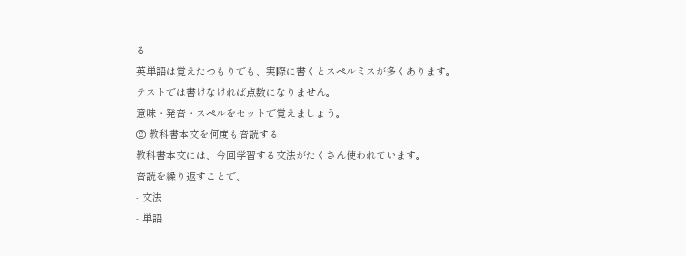る
英単語は覚えたつもりでも、実際に書くとスペルミスが多くあります。
テストでは書けなければ点数になりません。
意味・発音・スペルをセットで覚えましょう。
② 教科書本文を何度も音読する
教科書本文には、今回学習する文法がたくさん使われています。
音読を繰り返すことで、
- 文法
- 単語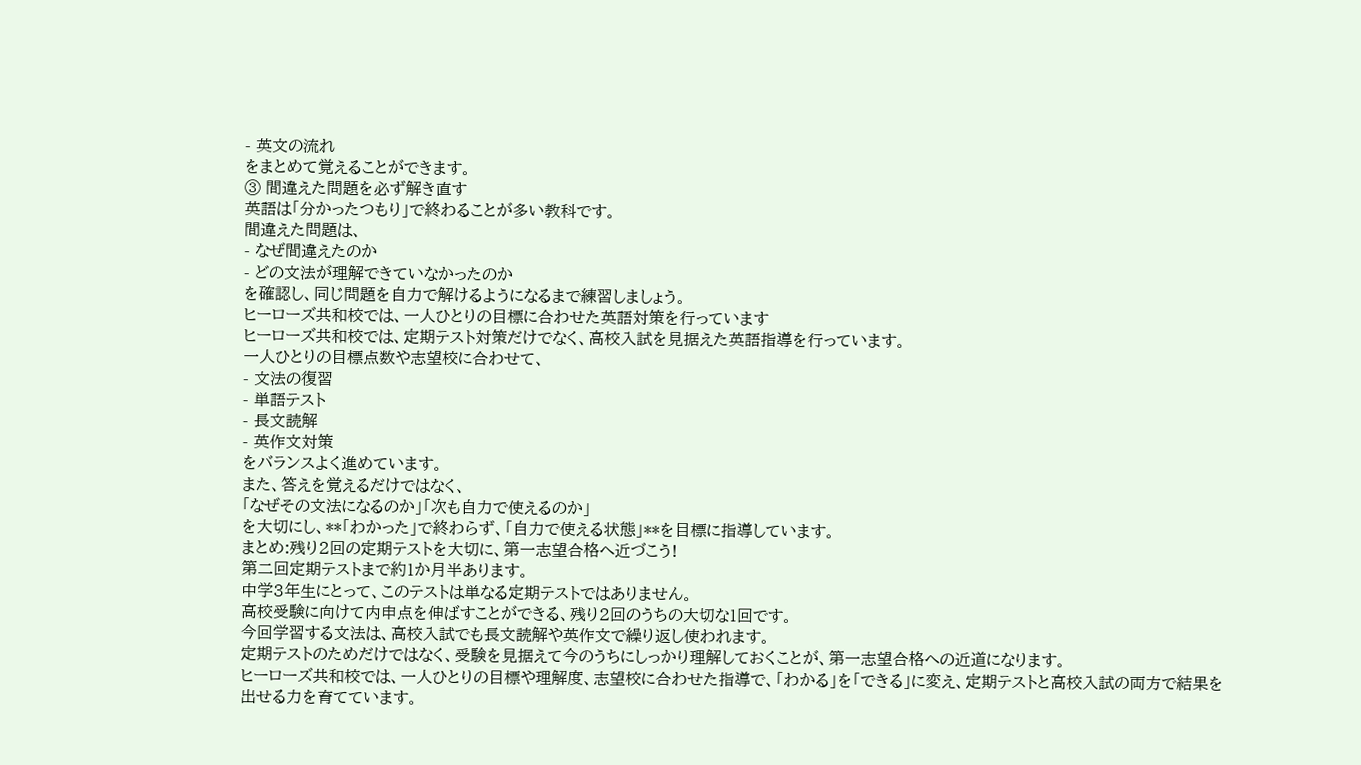- 英文の流れ
をまとめて覚えることができます。
③ 間違えた問題を必ず解き直す
英語は「分かったつもり」で終わることが多い教科です。
間違えた問題は、
- なぜ間違えたのか
- どの文法が理解できていなかったのか
を確認し、同じ問題を自力で解けるようになるまで練習しましょう。
ヒーローズ共和校では、一人ひとりの目標に合わせた英語対策を行っています
ヒーローズ共和校では、定期テスト対策だけでなく、高校入試を見据えた英語指導を行っています。
一人ひとりの目標点数や志望校に合わせて、
- 文法の復習
- 単語テスト
- 長文読解
- 英作文対策
をバランスよく進めています。
また、答えを覚えるだけではなく、
「なぜその文法になるのか」「次も自力で使えるのか」
を大切にし、**「わかった」で終わらず、「自力で使える状態」**を目標に指導しています。
まとめ:残り2回の定期テストを大切に、第一志望合格へ近づこう!
第二回定期テストまで約1か月半あります。
中学3年生にとって、このテストは単なる定期テストではありません。
高校受験に向けて内申点を伸ばすことができる、残り2回のうちの大切な1回です。
今回学習する文法は、高校入試でも長文読解や英作文で繰り返し使われます。
定期テストのためだけではなく、受験を見据えて今のうちにしっかり理解しておくことが、第一志望合格への近道になります。
ヒーローズ共和校では、一人ひとりの目標や理解度、志望校に合わせた指導で、「わかる」を「できる」に変え、定期テストと高校入試の両方で結果を出せる力を育てています。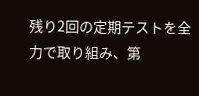残り2回の定期テストを全力で取り組み、第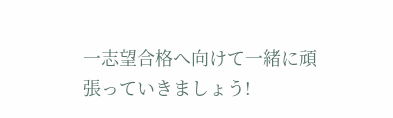一志望合格へ向けて一緒に頑張っていきましょう!